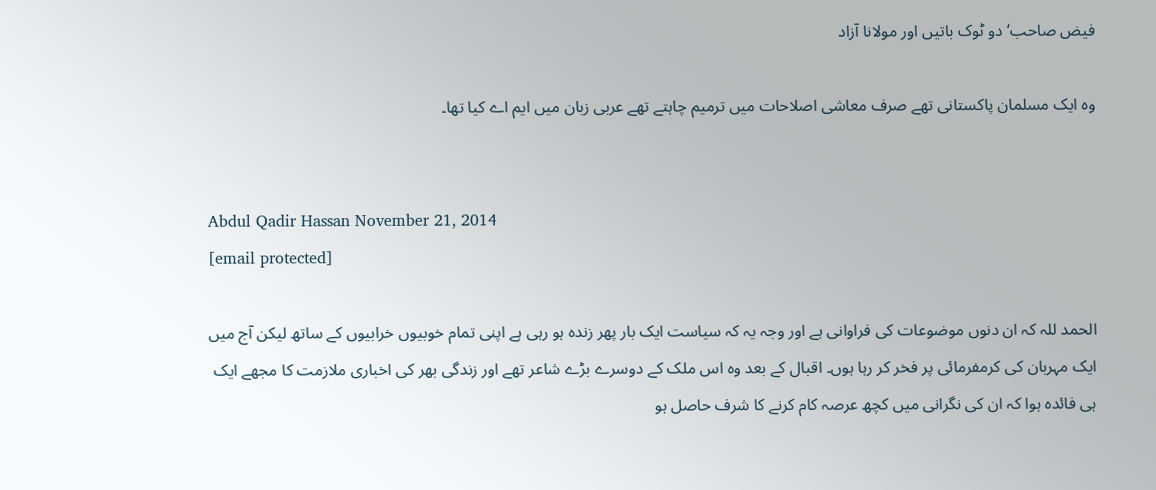فیض صاحب‘ دو ٹوک باتیں اور مولانا آزاد

وہ ایک مسلمان پاکستانی تھے صرف معاشی اصلاحات میں ترمیم چاہتے تھے عربی زبان میں ایم اے کیا تھا۔


Abdul Qadir Hassan November 21, 2014
[email protected]

الحمد للہ کہ ان دنوں موضوعات کی فراوانی ہے اور وجہ یہ کہ سیاست ایک بار پھر زندہ ہو رہی ہے اپنی تمام خوبیوں خرابیوں کے ساتھ لیکن آج میں ایک مہربان کی کرمفرمائی پر فخر کر رہا ہوں۔ اقبال کے بعد وہ اس ملک کے دوسرے بڑے شاعر تھے اور زندگی بھر کی اخباری ملازمت کا مجھے ایک ہی فائدہ ہوا کہ ان کی نگرانی میں کچھ عرصہ کام کرنے کا شرف حاصل ہو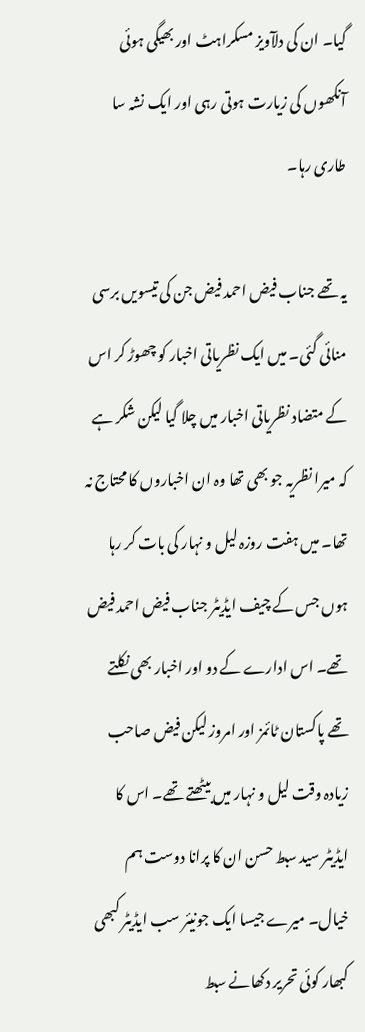گیا۔ ان کی دلآویز مسکراہٹ اور بھیگی ہوئی آنکھوں کی زیارت ہوتی رہی اور ایک نشہ سا طاری رہا۔

یہ تھے جناب فیض احمد فیض جن کی تیسویں برسی منائی گئی۔ میں ایک نظریاتی اخبار کو چھوڑ کر اس کے متضاد نظریاتی اخبار میں چلا گیا لیکن شکر ہے کہ میرا نظریہ جو بھی تھا وہ ان اخباروں کا محتاج نہ تھا۔ میں ہفت روزہ لیل و نہار کی بات کر رہا ہوں جس کے چیف ایڈیٹر جناب فیض احمد فیض تھے۔ اس ادارے کے دو اور اخبار بھی نکلتے تھے پاکستان ٹائمز اور امروز لیکن فیض صاحب زیادہ وقت لیل و نہار میں بیٹھتے تھے۔ اس کا ایڈیٹر سید سبط حسن ان کا پرانا دوست ہم خیال۔ میرے جیسا ایک جونیئر سب ایڈیٹر کبھی کبھار کوئی تحریر دکھانے سبط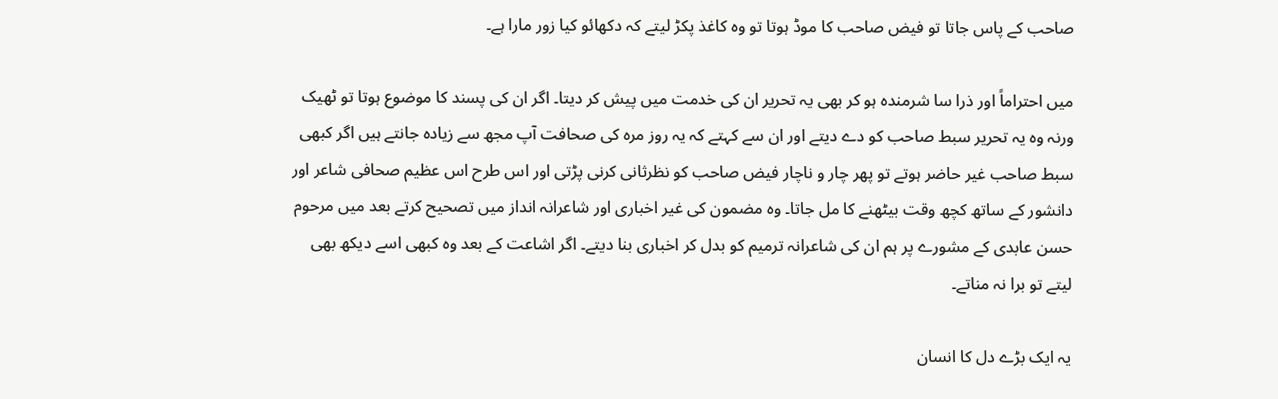صاحب کے پاس جاتا تو فیض صاحب کا موڈ ہوتا تو وہ کاغذ پکڑ لیتے کہ دکھائو کیا زور مارا ہے۔

میں احتراماً اور ذرا سا شرمندہ ہو کر بھی یہ تحریر ان کی خدمت میں پیش کر دیتا۔ اگر ان کی پسند کا موضوع ہوتا تو ٹھیک ورنہ وہ یہ تحریر سبط صاحب کو دے دیتے اور ان سے کہتے کہ یہ روز مرہ کی صحافت آپ مجھ سے زیادہ جانتے ہیں اگر کبھی سبط صاحب غیر حاضر ہوتے تو پھر چار و ناچار فیض صاحب کو نظرثانی کرنی پڑتی اور اس طرح اس عظیم صحافی شاعر اور دانشور کے ساتھ کچھ وقت بیٹھنے کا مل جاتا۔ وہ مضمون کی غیر اخباری اور شاعرانہ انداز میں تصحیح کرتے بعد میں مرحوم حسن عابدی کے مشورے پر ہم ان کی شاعرانہ ترمیم کو بدل کر اخباری بنا دیتے۔ اگر اشاعت کے بعد وہ کبھی اسے دیکھ بھی لیتے تو برا نہ مناتے۔

یہ ایک بڑے دل کا انسان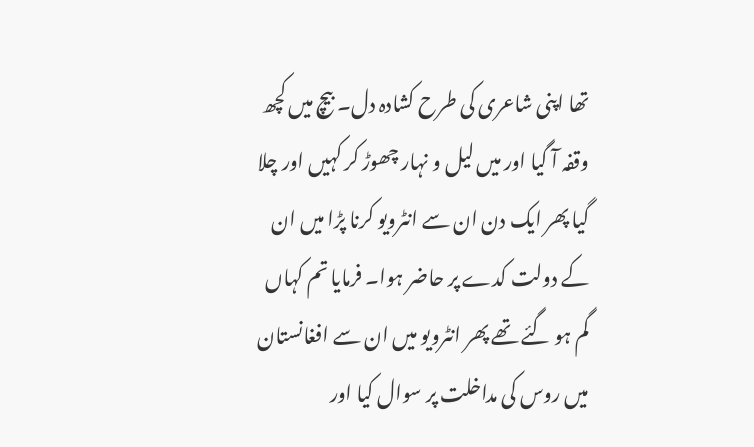تھا اپنی شاعری کی طرح کشادہ دل۔ بیچ میں کچھ وقفہ آ گیا اور میں لیل و نہار چھوڑ کر کہیں اور چلا گیا پھر ایک دن ان سے انٹرویو کرنا پڑا میں ان کے دولت کدے پر حاضر ہوا۔ فرمایا تم کہاں گم ہو گئے تھے پھر انٹرویو میں ان سے افغانستان میں روس کی مداخلت پر سوال کیا اور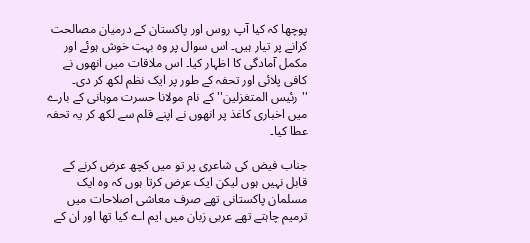پوچھا کہ کیا آپ روس اور پاکستان کے درمیان مصالحت کرانے پر تیار ہیں۔ اس سوال پر وہ بہت خوش ہوئے اور مکمل آمادگی کا اظہار کیا۔ اس ملاقات میں انھوں نے کافی پلائی اور تحفہ کے طور پر ایک نظم لکھ کر دی۔ ''رئیس المتغزلین'' کے نام مولانا حسرت موہانی کے بارے میں اخباری کاغذ پر انھوں نے اپنے قلم سے لکھ کر یہ تحفہ عطا کیا۔

جناب فیض کی شاعری پر تو میں کچھ عرض کرنے کے قابل نہیں ہوں لیکن ایک عرض کرتا ہوں کہ وہ ایک مسلمان پاکستانی تھے صرف معاشی اصلاحات میں ترمیم چاہتے تھے عربی زبان میں ایم اے کیا تھا اور ان کے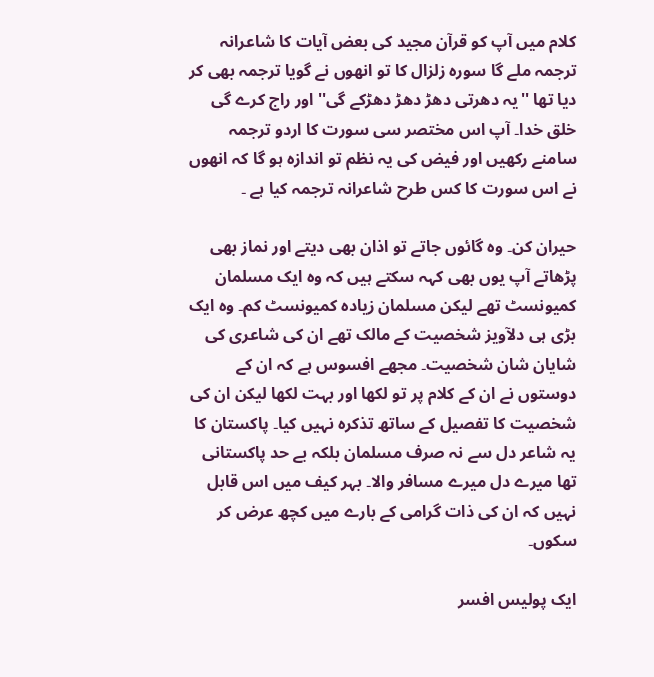کلام میں آپ کو قرآن مجید کی بعض آیات کا شاعرانہ ترجمہ ملے گا سورہ زلزال کا تو انھوں نے گویا ترجمہ بھی کر دیا تھا ''یہ دھرتی دھڑ دھڑ دھڑکے گی'' اور راج کرے گی خلق خدا۔ آپ اس مختصر سی سورت کا اردو ترجمہ سامنے رکھیں اور فیض کی یہ نظم تو اندازہ ہو گا کہ انھوں نے اس سورت کا کس طرح شاعرانہ ترجمہ کیا ہے ۔

حیران کن۔ وہ گائوں جاتے تو اذان بھی دیتے اور نماز بھی پڑھاتے آپ یوں بھی کہہ سکتے ہیں کہ وہ ایک مسلمان کمیونسٹ تھے لیکن مسلمان زیادہ کمیونسٹ کم۔ وہ ایک بڑی ہی دلآویز شخصیت کے مالک تھے ان کی شاعری کی شایان شان شخصیت۔ مجھے افسوس ہے کہ ان کے دوستوں نے ان کے کلام پر تو لکھا اور بہت لکھا لیکن ان کی شخصیت کا تفصیل کے ساتھ تذکرہ نہیں کیا۔ پاکستان کا یہ شاعر دل سے نہ صرف مسلمان بلکہ بے حد پاکستانی تھا میرے دل میرے مسافر والا۔ بہر کیف میں اس قابل نہیں کہ ان کی ذات گرامی کے بارے میں کچھ عرض کر سکوں۔

ایک پولیس افسر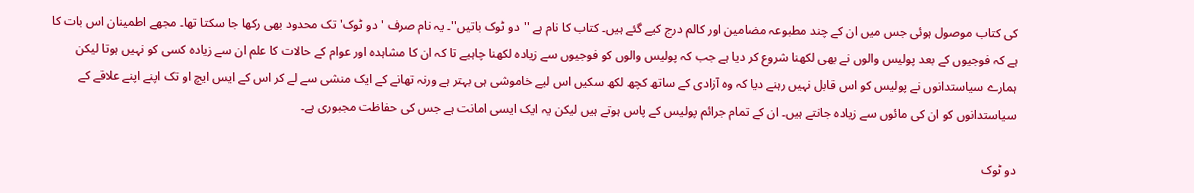کی کتاب موصول ہوئی جس میں ان کے چند مطبوعہ مضامین اور کالم درج کیے گئے ہیں۔ کتاب کا نام ہے ''دو ٹوک باتیں''۔ یہ نام صرف 'دو ٹوک' تک محدود بھی رکھا جا سکتا تھا۔ مجھے اطمینان اس بات کا ہے کہ فوجیوں کے بعد پولیس والوں نے بھی لکھنا شروع کر دیا ہے جب کہ پولیس والوں کو فوجیوں سے زیادہ لکھنا چاہیے تا کہ ان کا مشاہدہ اور عوام کے حالات کا علم ان سے زیادہ کسی کو نہیں ہوتا لیکن ہمارے سیاستدانوں نے پولیس کو اس قابل نہیں رہنے دیا کہ وہ آزادی کے ساتھ کچھ لکھ سکیں اس لیے خاموشی ہی بہتر ہے ورنہ تھانے کے ایک منشی سے لے کر اس کے ایس ایچ او تک اپنے اپنے علاقے کے سیاستدانوں کو ان کی مائوں سے زیادہ جانتے ہیں۔ ان کے تمام جرائم پولیس کے پاس ہوتے ہیں لیکن یہ ایک ایسی امانت ہے جس کی حفاظت مجبوری ہے۔

دو ٹوک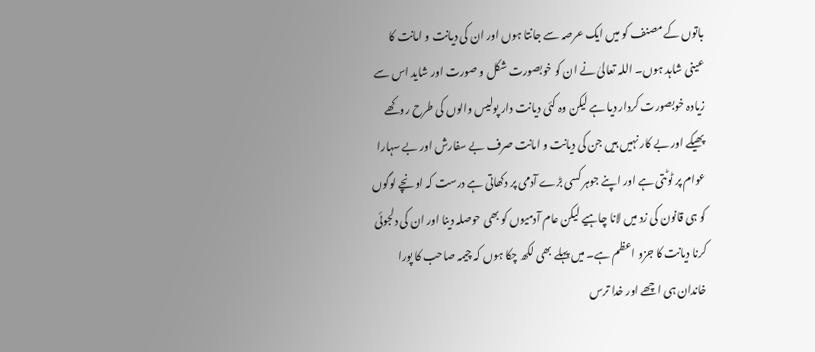باتوں کے مصنف کو میں ایک عرصہ سے جانتا ہوں اور ان کی دیانت و امانت کا عینی شاہد ہوں۔ اللہ تعالیٰ نے ان کو خوبصورت شکل و صورت اور شاید اس سے زیادہ خوبصورت کردار دیا ہے لیکن وہ کئی دیانت دار پولیس والوں کی طرح روکھے پھیکے اور بے کار نہیں ہیں جن کی دیانت و امانت صرف بے سفارش اور بے سہارا عوام پر ٹوٹتی ہے اور اپنے جوہر کسی بڑے آدمی پر دکھاتی ہے درست کہ اونچے لوگوں کو ہی قانون کی زد میں لانا چاہیے لیکن عام آدمیوں کو بھی حوصلہ دینا اور ان کی دلجوئی کرنا دیانت کا جزو اعظم ہے۔ میں پہلے بھی لکھ چکا ہوں کہ چیمہ صاحب کا پورا خاندان ہی اچھے اور خدا ترس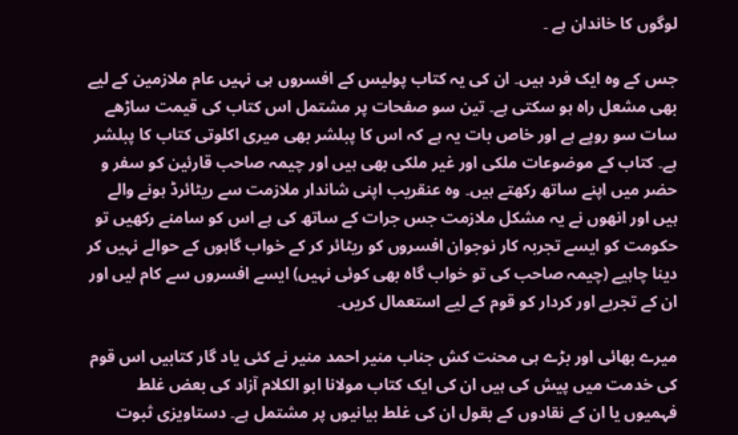لوگوں کا خاندان ہے ۔

جس کے وہ ایک فرد ہیں۔ ان کی یہ کتاب پولیس کے افسروں ہی نہیں عام ملازمین کے لیے بھی مشعل راہ ہو سکتی ہے۔ تین سو صفحات پر مشتمل اس کتاب کی قیمت ساڑھے سات سو روپے ہے اور خاص بات یہ ہے کہ اس کا پبلشر بھی میری اکلوتی کتاب کا پبلشر ہے۔ کتاب کے موضوعات ملکی اور غیر ملکی بھی ہیں اور چیمہ صاحب قارئین کو سفر و حضر میں اپنے ساتھ رکھتے ہیں۔ وہ عنقریب اپنی شاندار ملازمت سے ریٹائرڈ ہونے والے ہیں اور انھوں نے یہ مشکل ملازمت جس جرات کے ساتھ کی ہے اس کو سامنے رکھیں تو حکومت کو ایسے تجربہ کار نوجوان افسروں کو ریٹائر کر کے خواب گاہوں کے حوالے نہیں کر دینا چاہیے (چیمہ صاحب کی تو خواب گاہ بھی کوئی نہیں) ایسے افسروں سے کام لیں اور ان کے تجربے اور کردار کو قوم کے لیے استعمال کریں۔

میرے بھائی اور بڑے ہی محنت کش جناب منیر احمد منیر نے کئی یاد گار کتابیں اس قوم کی خدمت میں پیش کی ہیں ان کی ایک کتاب مولانا ابو الکلام آزاد کی بعض غلط فہمیوں یا ان کے نقادوں کے بقول ان کی غلط بیانیوں پر مشتمل ہے۔ دستاویزی ثبوت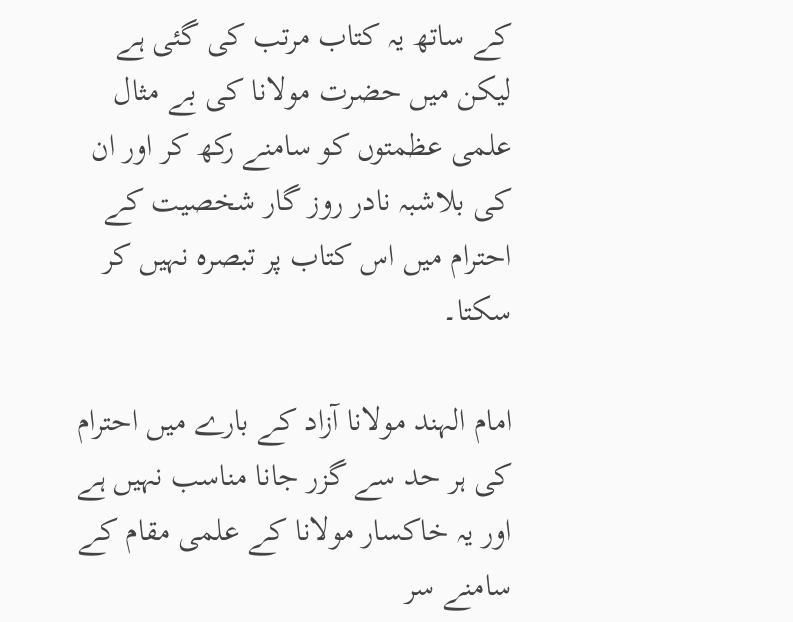کے ساتھ یہ کتاب مرتب کی گئی ہے لیکن میں حضرت مولانا کی بے مثال علمی عظمتوں کو سامنے رکھ کر اور ان کی بلاشبہ نادر روز گار شخصیت کے احترام میں اس کتاب پر تبصرہ نہیں کر سکتا۔

امام الہند مولانا آزاد کے بارے میں احترام کی ہر حد سے گزر جانا مناسب نہیں ہے اور یہ خاکسار مولانا کے علمی مقام کے سامنے سر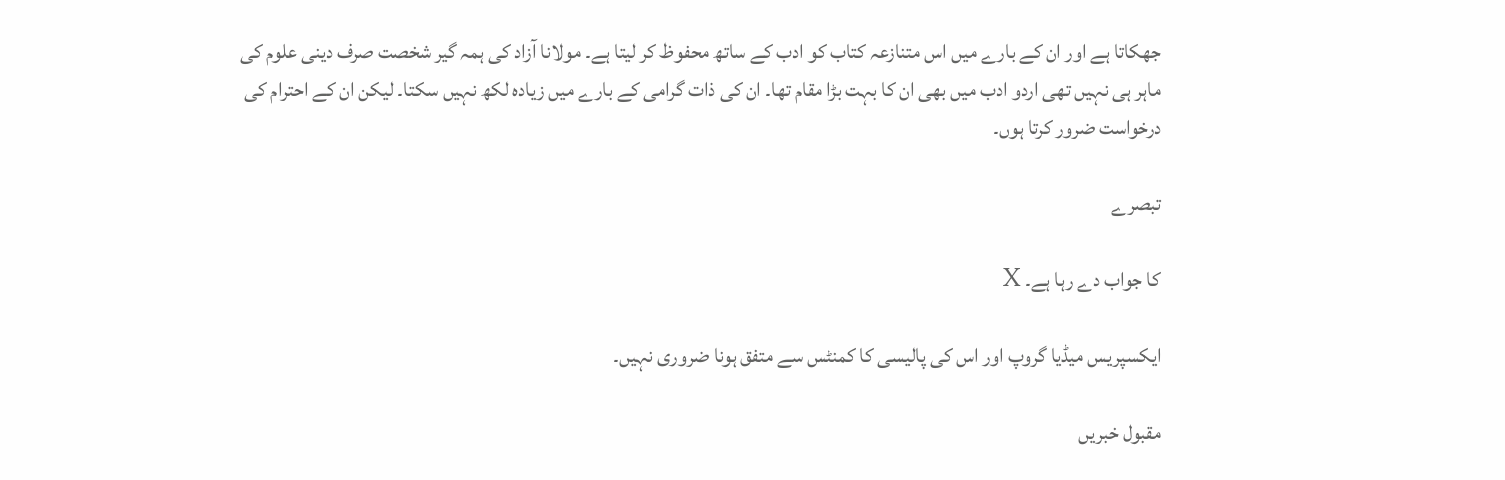جھکاتا ہے اور ان کے بارے میں اس متنازعہ کتاب کو ادب کے ساتھ محفوظ کر لیتا ہے۔ مولانا آزاد کی ہمہ گیر شخصت صرف دینی علوم کی ماہر ہی نہیں تھی اردو ادب میں بھی ان کا بہت بڑا مقام تھا۔ ان کی ذات گرامی کے بارے میں زیادہ لکھ نہیں سکتا۔ لیکن ان کے احترام کی درخواست ضرور کرتا ہوں۔

تبصرے

کا جواب دے رہا ہے۔ X

ایکسپریس میڈیا گروپ اور اس کی پالیسی کا کمنٹس سے متفق ہونا ضروری نہیں۔

مقبول خبریں